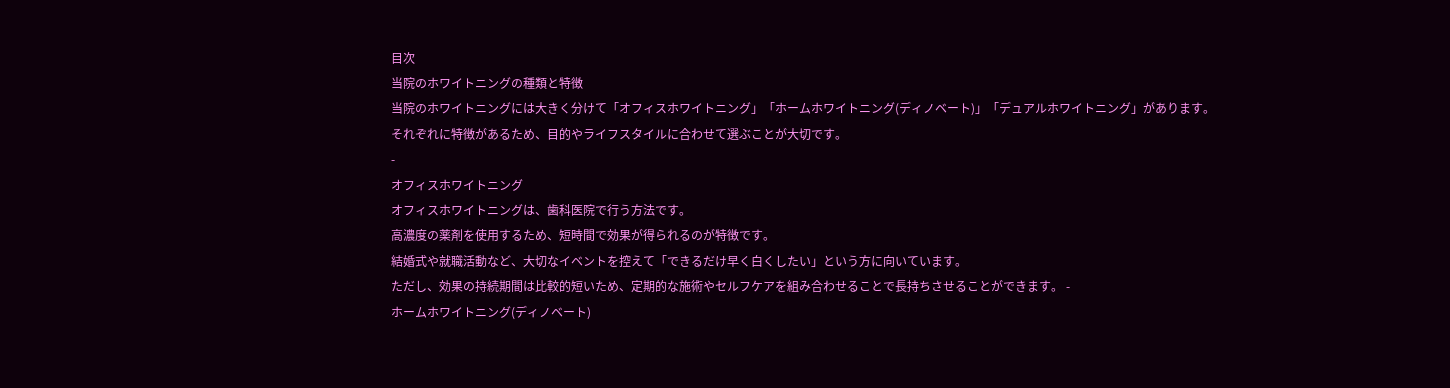目次
当院のホワイトニングの種類と特徴
当院のホワイトニングには大きく分けて「オフィスホワイトニング」「ホームホワイトニング(ディノベート)」「デュアルホワイトニング」があります。
それぞれに特徴があるため、目的やライフスタイルに合わせて選ぶことが大切です。
-
オフィスホワイトニング
オフィスホワイトニングは、歯科医院で行う方法です。
高濃度の薬剤を使用するため、短時間で効果が得られるのが特徴です。
結婚式や就職活動など、大切なイベントを控えて「できるだけ早く白くしたい」という方に向いています。
ただし、効果の持続期間は比較的短いため、定期的な施術やセルフケアを組み合わせることで長持ちさせることができます。 -
ホームホワイトニング(ディノベート)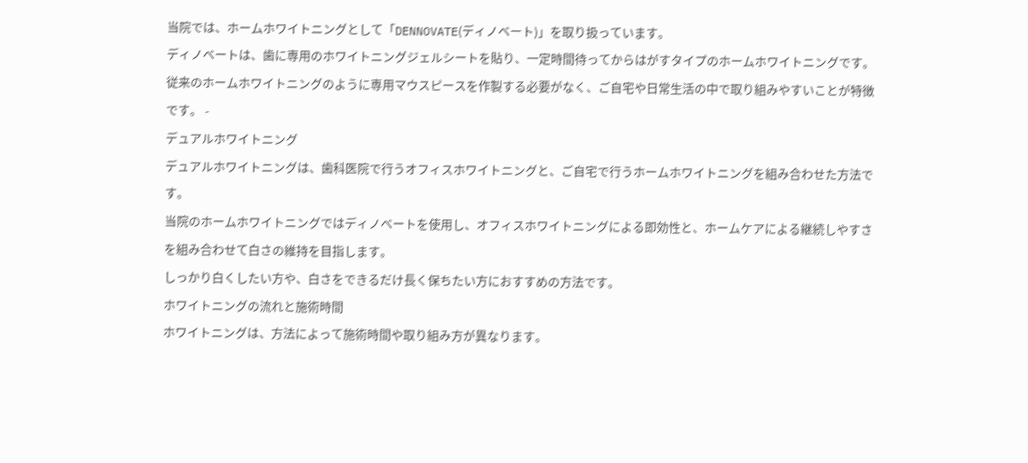当院では、ホームホワイトニングとして「DENNOVATE(ディノベート)」を取り扱っています。
ディノベートは、歯に専用のホワイトニングジェルシートを貼り、一定時間待ってからはがすタイプのホームホワイトニングです。
従来のホームホワイトニングのように専用マウスピースを作製する必要がなく、ご自宅や日常生活の中で取り組みやすいことが特徴です。 -
デュアルホワイトニング
デュアルホワイトニングは、歯科医院で行うオフィスホワイトニングと、ご自宅で行うホームホワイトニングを組み合わせた方法です。
当院のホームホワイトニングではディノベートを使用し、オフィスホワイトニングによる即効性と、ホームケアによる継続しやすさを組み合わせて白さの維持を目指します。
しっかり白くしたい方や、白さをできるだけ長く保ちたい方におすすめの方法です。
ホワイトニングの流れと施術時間
ホワイトニングは、方法によって施術時間や取り組み方が異なります。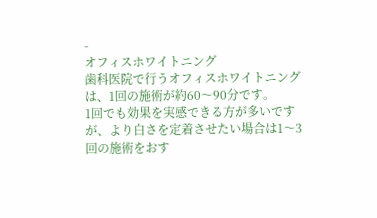-
オフィスホワイトニング
歯科医院で行うオフィスホワイトニングは、1回の施術が約60〜90分です。
1回でも効果を実感できる方が多いですが、より白さを定着させたい場合は1〜3回の施術をおす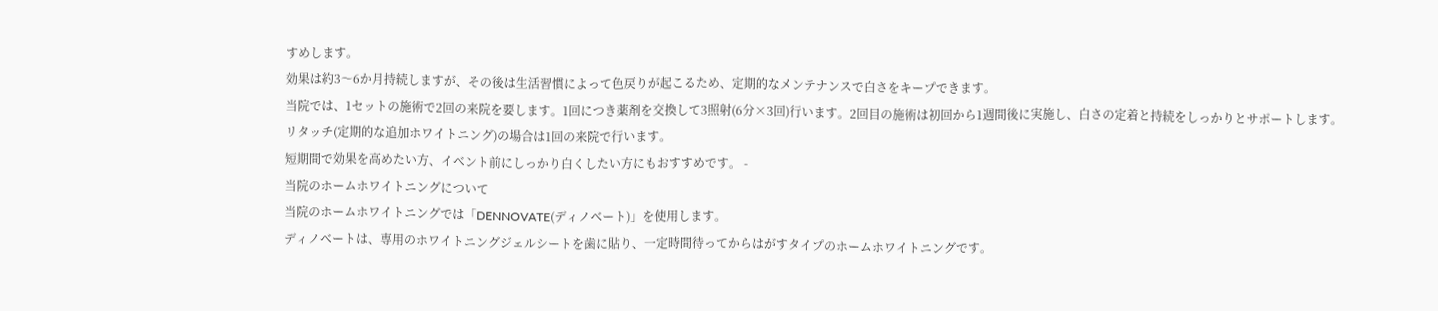すめします。
効果は約3〜6か月持続しますが、その後は生活習慣によって色戻りが起こるため、定期的なメンテナンスで白さをキープできます。
当院では、1セットの施術で2回の来院を要します。1回につき薬剤を交換して3照射(6分×3回)行います。2回目の施術は初回から1週間後に実施し、白さの定着と持続をしっかりとサポートします。
リタッチ(定期的な追加ホワイトニング)の場合は1回の来院で行います。
短期間で効果を高めたい方、イベント前にしっかり白くしたい方にもおすすめです。 -
当院のホームホワイトニングについて
当院のホームホワイトニングでは「DENNOVATE(ディノベート)」を使用します。
ディノベートは、専用のホワイトニングジェルシートを歯に貼り、一定時間待ってからはがすタイプのホームホワイトニングです。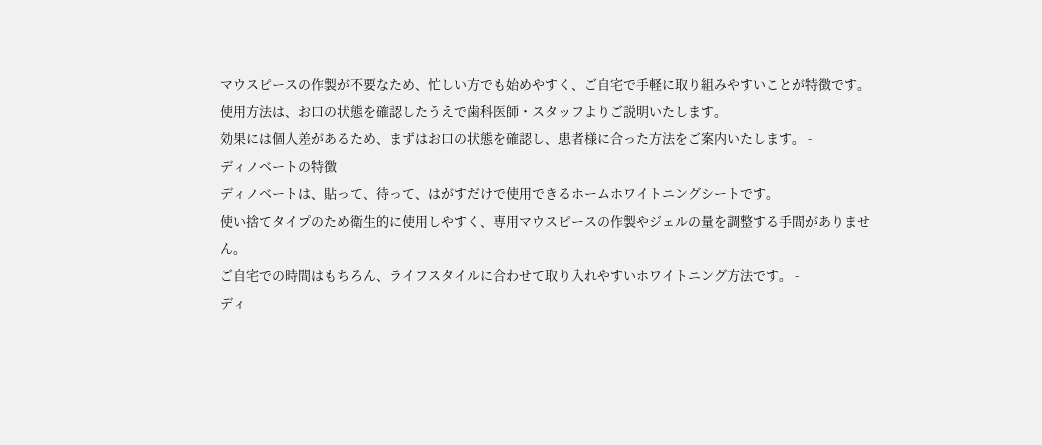マウスピースの作製が不要なため、忙しい方でも始めやすく、ご自宅で手軽に取り組みやすいことが特徴です。使用方法は、お口の状態を確認したうえで歯科医師・スタッフよりご説明いたします。
効果には個人差があるため、まずはお口の状態を確認し、患者様に合った方法をご案内いたします。 -
ディノベートの特徴
ディノベートは、貼って、待って、はがすだけで使用できるホームホワイトニングシートです。
使い捨てタイプのため衛生的に使用しやすく、専用マウスピースの作製やジェルの量を調整する手間がありません。
ご自宅での時間はもちろん、ライフスタイルに合わせて取り入れやすいホワイトニング方法です。 -
ディ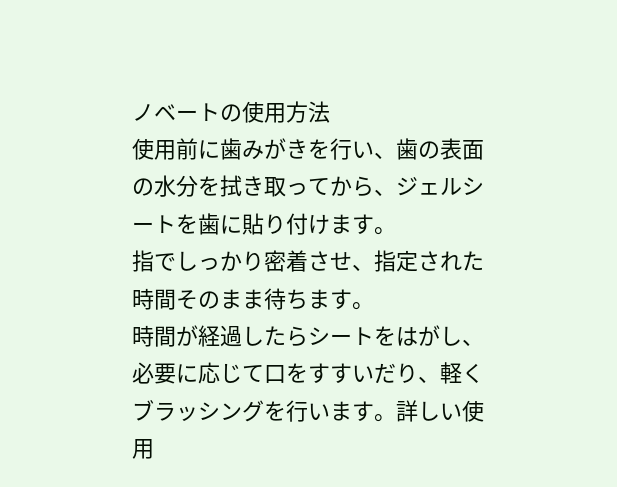ノベートの使用方法
使用前に歯みがきを行い、歯の表面の水分を拭き取ってから、ジェルシートを歯に貼り付けます。
指でしっかり密着させ、指定された時間そのまま待ちます。
時間が経過したらシートをはがし、必要に応じて口をすすいだり、軽くブラッシングを行います。詳しい使用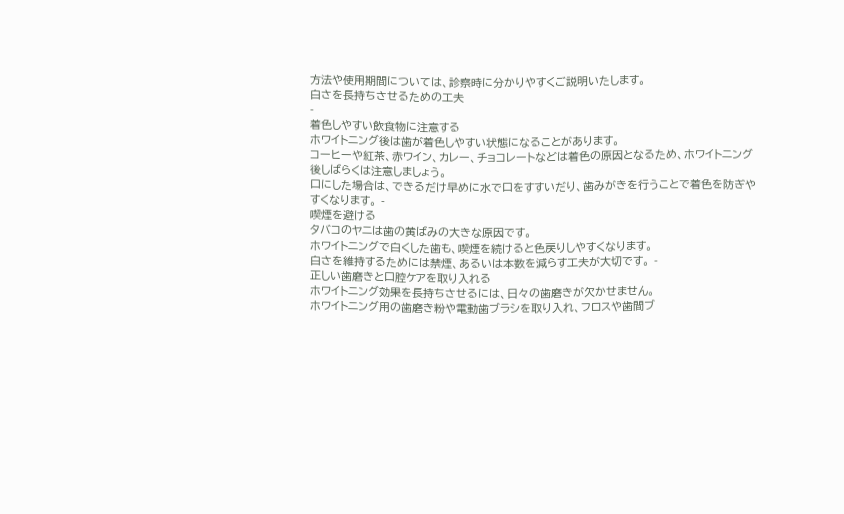方法や使用期間については、診察時に分かりやすくご説明いたします。
白さを長持ちさせるための工夫
-
着色しやすい飲食物に注意する
ホワイトニング後は歯が着色しやすい状態になることがあります。
コーヒーや紅茶、赤ワイン、カレー、チョコレートなどは着色の原因となるため、ホワイトニング後しばらくは注意しましょう。
口にした場合は、できるだけ早めに水で口をすすいだり、歯みがきを行うことで着色を防ぎやすくなります。 -
喫煙を避ける
タバコのヤニは歯の黄ばみの大きな原因です。
ホワイトニングで白くした歯も、喫煙を続けると色戻りしやすくなります。
白さを維持するためには禁煙、あるいは本数を減らす工夫が大切です。 -
正しい歯磨きと口腔ケアを取り入れる
ホワイトニング効果を長持ちさせるには、日々の歯磨きが欠かせません。
ホワイトニング用の歯磨き粉や電動歯ブラシを取り入れ、フロスや歯間ブ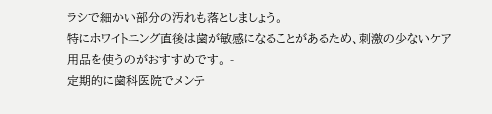ラシで細かい部分の汚れも落としましょう。
特にホワイトニング直後は歯が敏感になることがあるため、刺激の少ないケア用品を使うのがおすすめです。 -
定期的に歯科医院でメンテ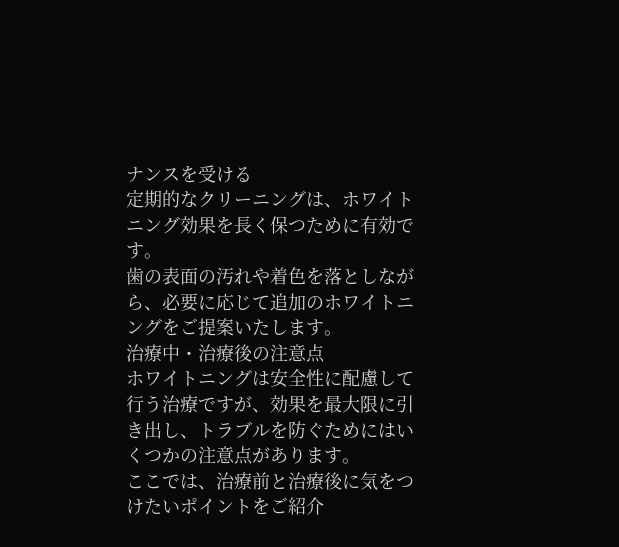ナンスを受ける
定期的なクリーニングは、ホワイトニング効果を長く保つために有効です。
歯の表面の汚れや着色を落としながら、必要に応じて追加のホワイトニングをご提案いたします。
治療中・治療後の注意点
ホワイトニングは安全性に配慮して行う治療ですが、効果を最大限に引き出し、トラブルを防ぐためにはいくつかの注意点があります。
ここでは、治療前と治療後に気をつけたいポイントをご紹介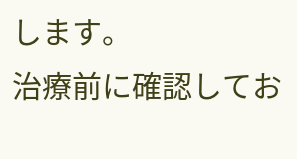します。
治療前に確認してお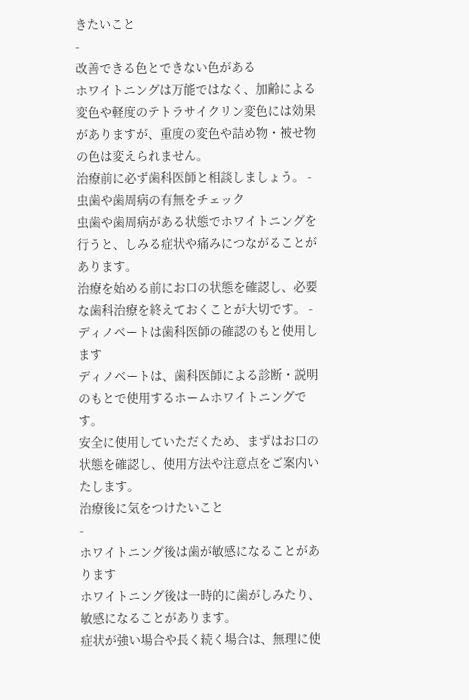きたいこと
-
改善できる色とできない色がある
ホワイトニングは万能ではなく、加齢による変色や軽度のテトラサイクリン変色には効果がありますが、重度の変色や詰め物・被せ物の色は変えられません。
治療前に必ず歯科医師と相談しましょう。 -
虫歯や歯周病の有無をチェック
虫歯や歯周病がある状態でホワイトニングを行うと、しみる症状や痛みにつながることがあります。
治療を始める前にお口の状態を確認し、必要な歯科治療を終えておくことが大切です。 -
ディノベートは歯科医師の確認のもと使用します
ディノベートは、歯科医師による診断・説明のもとで使用するホームホワイトニングです。
安全に使用していただくため、まずはお口の状態を確認し、使用方法や注意点をご案内いたします。
治療後に気をつけたいこと
-
ホワイトニング後は歯が敏感になることがあります
ホワイトニング後は一時的に歯がしみたり、敏感になることがあります。
症状が強い場合や長く続く場合は、無理に使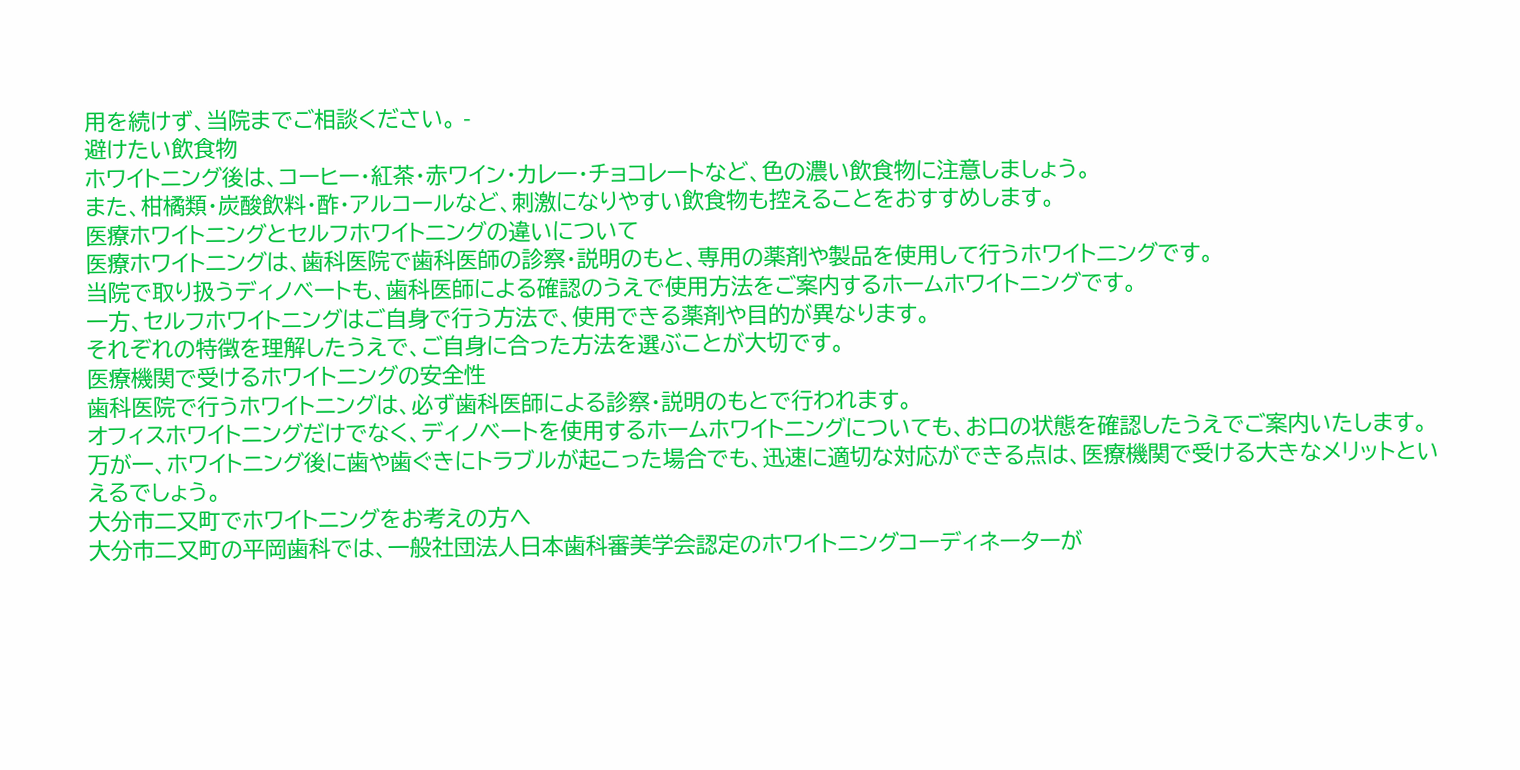用を続けず、当院までご相談ください。 -
避けたい飲食物
ホワイトニング後は、コーヒー・紅茶・赤ワイン・カレー・チョコレートなど、色の濃い飲食物に注意しましょう。
また、柑橘類・炭酸飲料・酢・アルコールなど、刺激になりやすい飲食物も控えることをおすすめします。
医療ホワイトニングとセルフホワイトニングの違いについて
医療ホワイトニングは、歯科医院で歯科医師の診察・説明のもと、専用の薬剤や製品を使用して行うホワイトニングです。
当院で取り扱うディノベートも、歯科医師による確認のうえで使用方法をご案内するホームホワイトニングです。
一方、セルフホワイトニングはご自身で行う方法で、使用できる薬剤や目的が異なります。
それぞれの特徴を理解したうえで、ご自身に合った方法を選ぶことが大切です。
医療機関で受けるホワイトニングの安全性
歯科医院で行うホワイトニングは、必ず歯科医師による診察・説明のもとで行われます。
オフィスホワイトニングだけでなく、ディノベートを使用するホームホワイトニングについても、お口の状態を確認したうえでご案内いたします。
万が一、ホワイトニング後に歯や歯ぐきにトラブルが起こった場合でも、迅速に適切な対応ができる点は、医療機関で受ける大きなメリットといえるでしょう。
大分市二又町でホワイトニングをお考えの方へ
大分市二又町の平岡歯科では、一般社団法人日本歯科審美学会認定のホワイトニングコーディネーターが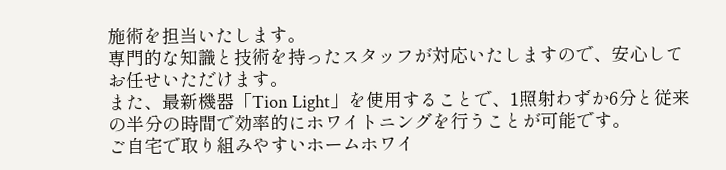施術を担当いたします。
専門的な知識と技術を持ったスタッフが対応いたしますので、安心してお任せいただけます。
また、最新機器「Tion Light」を使用することで、1照射わずか6分と従来の半分の時間で効率的にホワイトニングを行うことが可能です。
ご自宅で取り組みやすいホームホワイ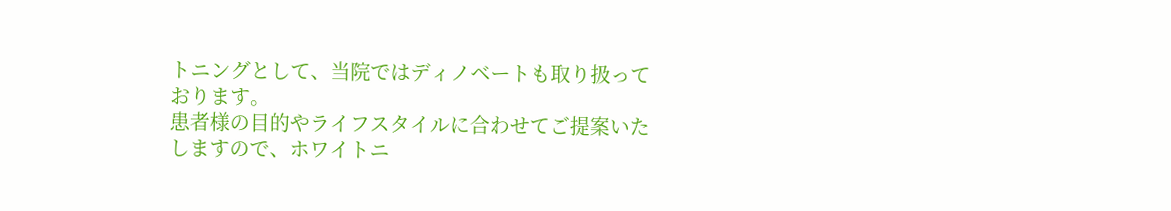トニングとして、当院ではディノベートも取り扱っております。
患者様の目的やライフスタイルに合わせてご提案いたしますので、ホワイトニ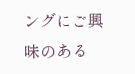ングにご興味のある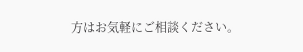方はお気軽にご相談ください。